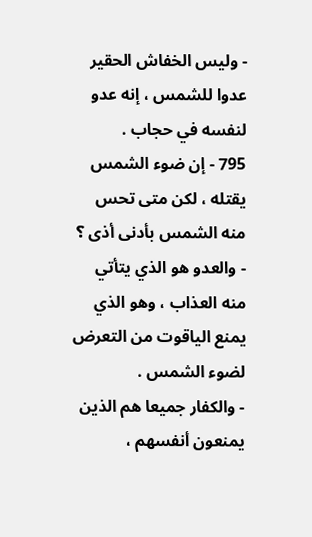- وليس الخفاش الحقير عدوا للشمس ، إنه عدو لنفسه في حجاب .
795 - إن ضوء الشمس يقتله ، لكن متى تحس منه الشمس بأدنى أذى ؟
- والعدو هو الذي يتأتي منه العذاب ، وهو الذي يمنع الياقوت من التعرض لضوء الشمس .
- والكفار جميعا هم الذين يمنعون أنفسهم ،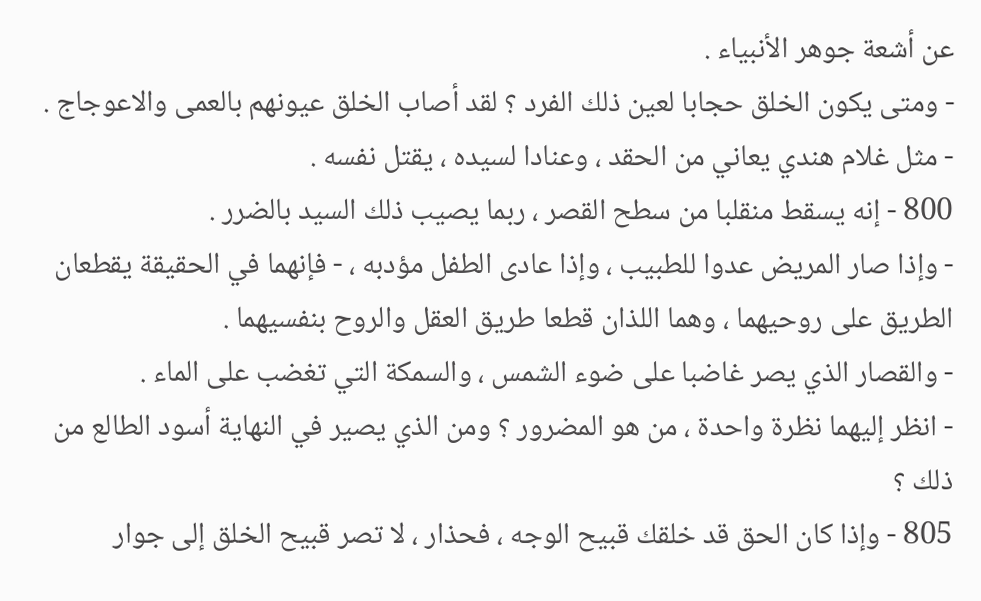عن أشعة جوهر الأنبياء .
- ومتى يكون الخلق حجابا لعين ذلك الفرد ؟ لقد أصاب الخلق عيونهم بالعمى والاعوجاج .
- مثل غلام هندي يعاني من الحقد ، وعنادا لسيده ، يقتل نفسه .
800 - إنه يسقط منقلبا من سطح القصر ، ربما يصيب ذلك السيد بالضرر .
- وإذا صار المريض عدوا للطبيب ، وإذا عادى الطفل مؤدبه ، - فإنهما في الحقيقة يقطعان الطريق على روحيهما ، وهما اللذان قطعا طريق العقل والروح بنفسيهما .
- والقصار الذي يصر غاضبا على ضوء الشمس ، والسمكة التي تغضب على الماء .
- انظر إليهما نظرة واحدة ، من هو المضرور ؟ ومن الذي يصير في النهاية أسود الطالع من ذلك ؟
805 - وإذا كان الحق قد خلقك قبيح الوجه ، فحذار ، لا تصر قبيح الخلق إلى جوار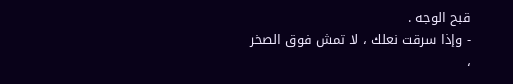قبح الوجه .
- وإذا سرقت نعلك ، لا تمش فوق الصخر ،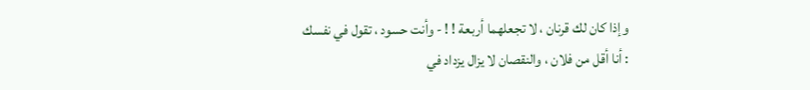وإذا كان لك قرنان ، لا تجعلهما أربعة ! ! - وأنت حسود ، تقول في نفسك : أنا أقل من فلان ، والنقصان لا يزال يزداد في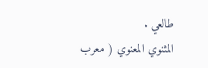طالعي .
المثنوي المعنوي ( معرب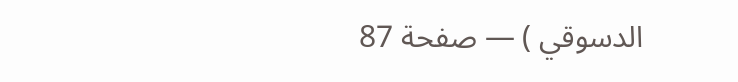الدسوقي ) — صفحة 87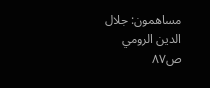مساهمون: جلال الدين الرومي
ص٨٧